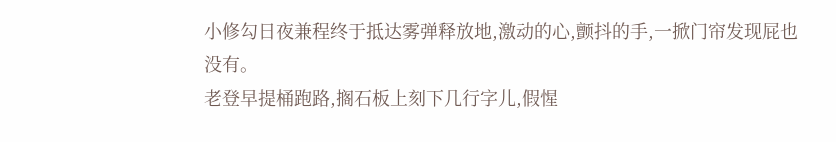小修勾日夜兼程终于抵达雾弹释放地,激动的心,颤抖的手,一掀门帘发现屁也没有。
老登早提桶跑路,搁石板上刻下几行字儿,假惺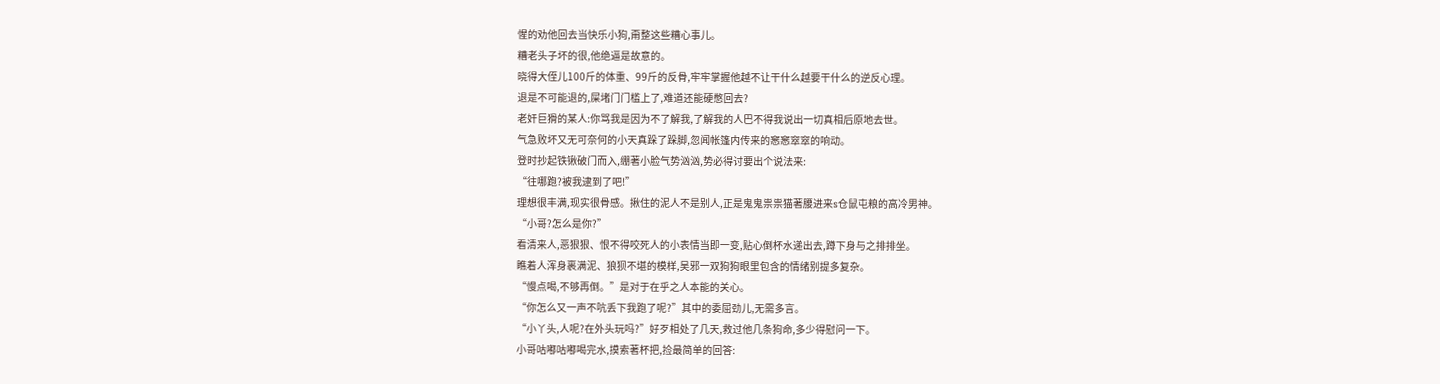惺的劝他回去当快乐小狗,甭整这些糟心事儿。
糟老头子坏的很,他绝逼是故意的。
晓得大侄儿100斤的体重、99斤的反骨,牢牢掌握他越不让干什么越要干什么的逆反心理。
退是不可能退的,屎堵门门槛上了,难道还能硬憋回去?
老奸巨猾的某人:你骂我是因为不了解我,了解我的人巴不得我说出一切真相后原地去世。
气急败坏又无可奈何的小天真跺了跺脚,忽闻帐篷内传来的窸窸窣窣的响动。
登时抄起铁锹破门而入,绷著小脸气势汹汹,势必得讨要出个说法来:
“往哪跑?被我逮到了吧!”
理想很丰满,现实很骨感。揪住的泥人不是别人,正是鬼鬼祟祟猫著腰进来s仓鼠屯粮的高冷男神。
“小哥?怎么是你?”
看清来人,恶狠狠、恨不得咬死人的小表情当即一变,贴心倒杯水递出去,蹲下身与之排排坐。
瞧着人浑身裹满泥、狼狈不堪的模样,吴邪一双狗狗眼里包含的情绪别提多复杂。
“慢点喝,不够再倒。”是对于在乎之人本能的关心。
“你怎么又一声不吭丢下我跑了呢?”其中的委屈劲儿,无需多言。
“小丫头,人呢?在外头玩吗?”好歹相处了几天,救过他几条狗命,多少得慰问一下。
小哥咕嘟咕嘟喝完水,摸索著杯把,捡最简单的回答: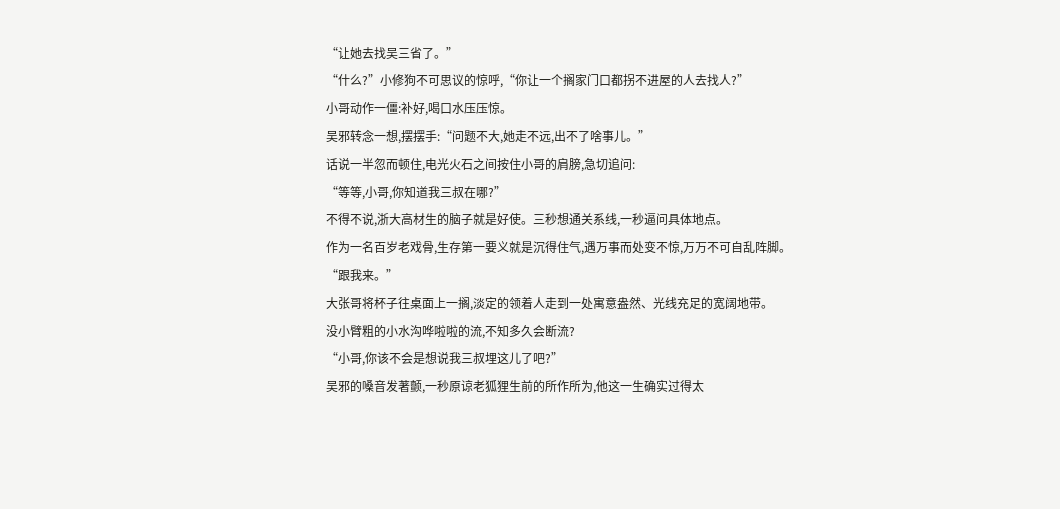“让她去找吴三省了。”
“什么?”小修狗不可思议的惊呼,“你让一个搁家门口都拐不进屋的人去找人?”
小哥动作一僵:补好,喝口水压压惊。
吴邪转念一想,摆摆手:“问题不大,她走不远,出不了啥事儿。”
话说一半忽而顿住,电光火石之间按住小哥的肩膀,急切追问:
“等等,小哥,你知道我三叔在哪?”
不得不说,浙大高材生的脑子就是好使。三秒想通关系线,一秒逼问具体地点。
作为一名百岁老戏骨,生存第一要义就是沉得住气,遇万事而处变不惊,万万不可自乱阵脚。
“跟我来。”
大张哥将杯子往桌面上一搁,淡定的领着人走到一处寓意盎然、光线充足的宽阔地带。
没小臂粗的小水沟哗啦啦的流,不知多久会断流?
“小哥,你该不会是想说我三叔埋这儿了吧?”
吴邪的嗓音发著颤,一秒原谅老狐狸生前的所作所为,他这一生确实过得太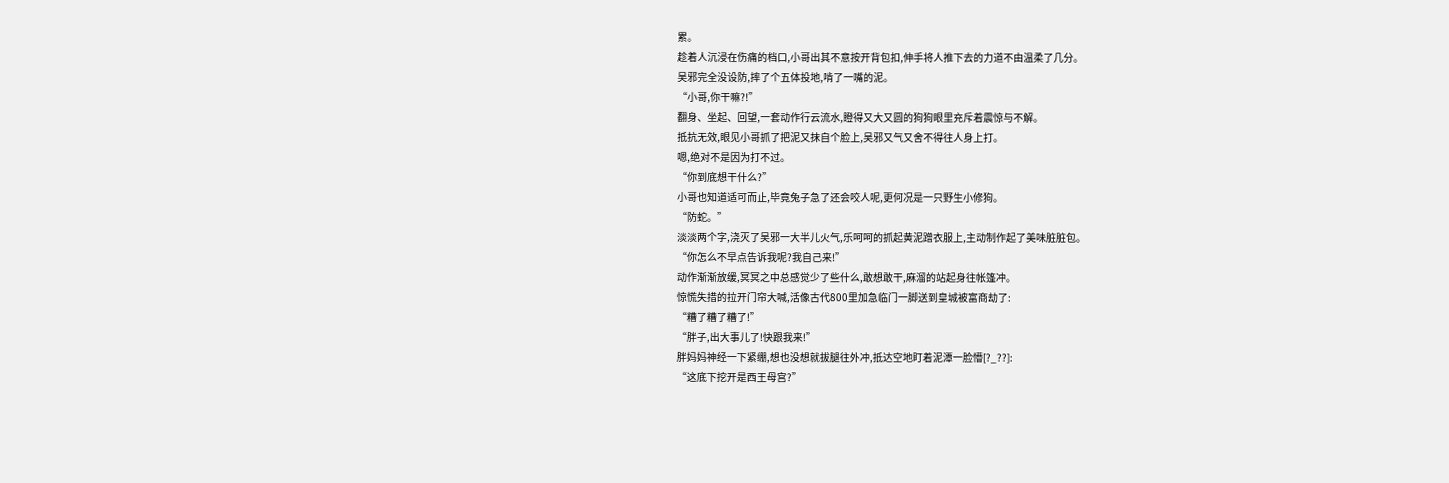累。
趁着人沉浸在伤痛的档口,小哥出其不意按开背包扣,伸手将人推下去的力道不由温柔了几分。
吴邪完全没设防,摔了个五体投地,啃了一嘴的泥。
“小哥,你干嘛?!”
翻身、坐起、回望,一套动作行云流水,瞪得又大又圆的狗狗眼里充斥着震惊与不解。
抵抗无效,眼见小哥抓了把泥又抹自个脸上,吴邪又气又舍不得往人身上打。
嗯,绝对不是因为打不过。
“你到底想干什么?”
小哥也知道适可而止,毕竟兔子急了还会咬人呢,更何况是一只野生小修狗。
“防蛇。”
淡淡两个字,浇灭了吴邪一大半儿火气,乐呵呵的抓起黄泥蹭衣服上,主动制作起了美味脏脏包。
“你怎么不早点告诉我呢?我自己来!”
动作渐渐放缓,冥冥之中总感觉少了些什么,敢想敢干,麻溜的站起身往帐篷冲。
惊慌失措的拉开门帘大喊,活像古代800里加急临门一脚送到皇城被富商劫了:
“糟了糟了糟了!”
“胖子,出大事儿了!快跟我来!”
胖妈妈神经一下紧绷,想也没想就拔腿往外冲,抵达空地盯着泥潭一脸懵[?_??]:
“这底下挖开是西王母宫?”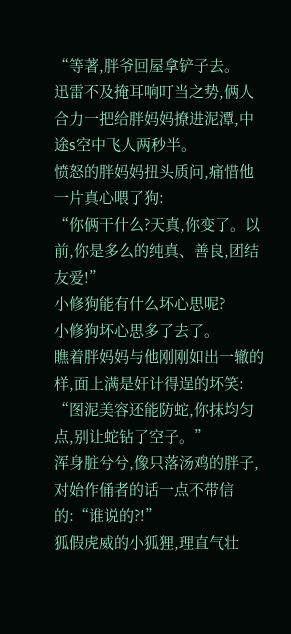“等著,胖爷回屋拿铲子去。
迅雷不及掩耳响叮当之势,俩人合力一把给胖妈妈撩进泥潭,中途s空中飞人两秒半。
愤怒的胖妈妈扭头质问,痛惜他一片真心喂了狗:
“你俩干什么?天真,你变了。以前,你是多么的纯真、善良,团结友爱!”
小修狗能有什么坏心思呢?
小修狗坏心思多了去了。
瞧着胖妈妈与他刚刚如出一辙的样,面上满是奸计得逞的坏笑:
“图泥美容还能防蛇,你抹均匀点,别让蛇钻了空子。”
浑身脏兮兮,像只落汤鸡的胖子,对始作俑者的话一点不带信的:“谁说的?!”
狐假虎威的小狐狸,理直气壮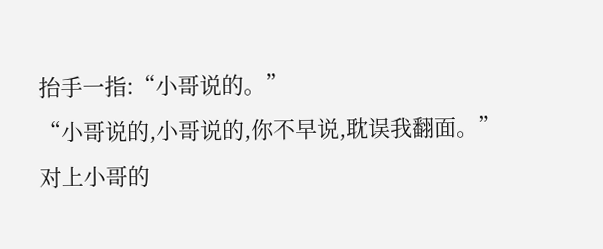抬手一指:“小哥说的。”
“小哥说的,小哥说的,你不早说,耽误我翻面。”
对上小哥的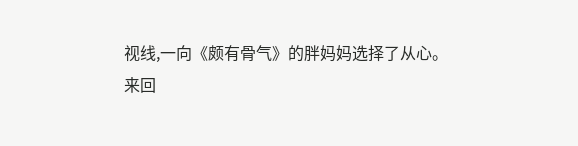视线,一向《颇有骨气》的胖妈妈选择了从心。
来回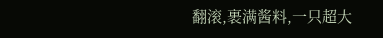翻滚,裹满酱料,一只超大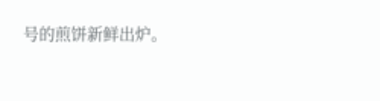号的煎饼新鲜出炉。